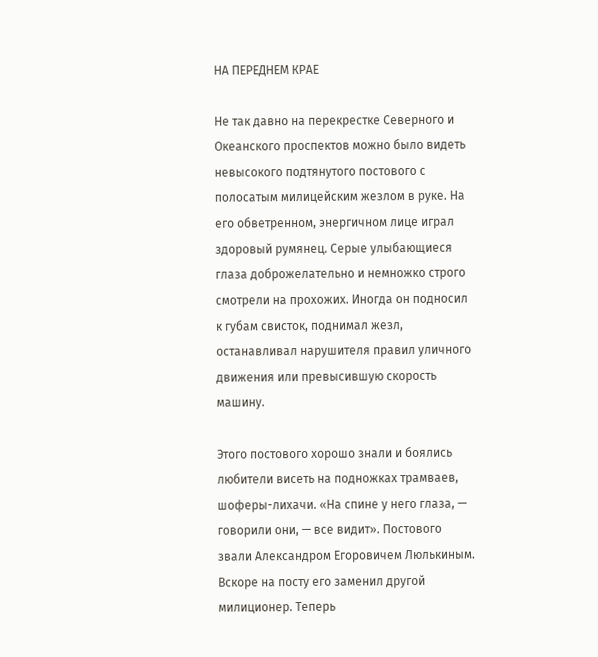НА ПЕРЕДНЕМ КРАЕ

Не так давно на перекрестке Северного и Океанского проспектов можно было видеть невысокого подтянутого постового с полосатым милицейским жезлом в руке. На его обветренном, энергичном лице играл здоровый румянец. Серые улыбающиеся глаза доброжелательно и немножко строго смотрели на прохожих. Иногда он подносил к губам свисток, поднимал жезл, останавливал нарушителя правил уличного движения или превысившую скорость машину.

Этого постового хорошо знали и боялись любители висеть на подножках трамваев, шоферы-лихачи. «На спине у него глаза, — говорили они, — все видит». Постового звали Александром Егоровичем Люлькиным. Вскоре на посту его заменил другой милиционер. Теперь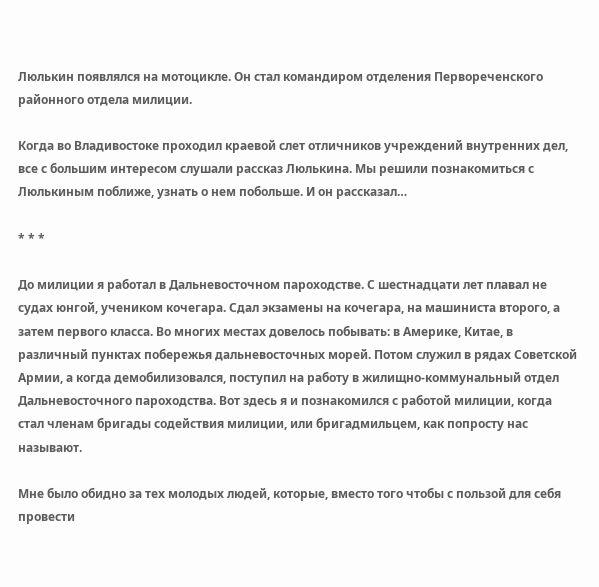Люлькин появлялся на мотоцикле. Он стал командиром отделения Первореченского районного отдела милиции.

Когда во Владивостоке проходил краевой слет отличников учреждений внутренних дел, все с большим интересом слушали рассказ Люлькина. Мы решили познакомиться с Люлькиным поближе, узнать о нем побольше. И он рассказал…

* * *

До милиции я работал в Дальневосточном пароходстве. С шестнадцати лет плавал не судах юнгой, учеником кочегара. Сдал экзамены на кочегара, на машиниста второго, а затем первого класса. Во многих местах довелось побывать: в Америке, Китае, в различный пунктах побережья дальневосточных морей. Потом служил в рядах Советской Армии, а когда демобилизовался, поступил на работу в жилищно-коммунальный отдел Дальневосточного пароходства. Вот здесь я и познакомился с работой милиции, когда стал членам бригады содействия милиции, или бригадмильцем, как попросту нас называют.

Мне было обидно за тех молодых людей, которые, вместо того чтобы с пользой для себя провести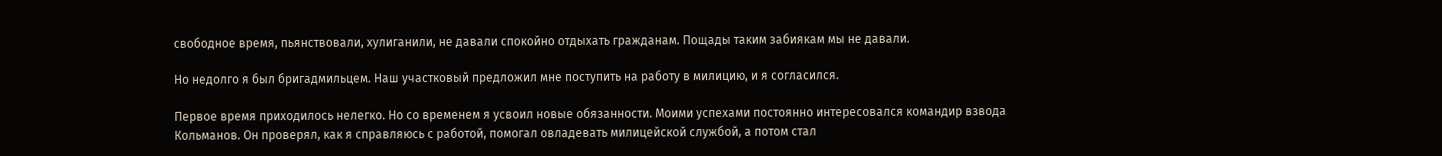свободное время, пьянствовали, хулиганили, не давали спокойно отдыхать гражданам. Пощады таким забиякам мы не давали.

Но недолго я был бригадмильцем. Наш участковый предложил мне поступить на работу в милицию, и я согласился.

Первое время приходилось нелегко. Но со временем я усвоил новые обязанности. Моими успехами постоянно интересовался командир взвода Кольманов. Он проверял, как я справляюсь с работой, помогал овладевать милицейской службой, а потом стал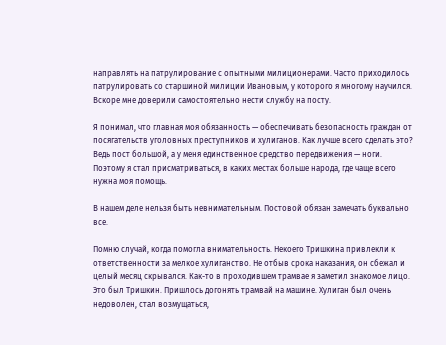направлять на патрулирование с опытными милиционерами. Часто приходилось патрулировать со старшиной милиции Ивановым, у которого я многому научился. Вскоре мне доверили самостоятельно нести службу на посту.

Я понимал, что главная моя обязанность — обеспечивать безопасность граждан от посягательств уголовных преступников и хулиганов. Как лучше всего сделать это? Ведь пост большой, а у меня единственное средство передвижения — ноги. Поэтому я стал присматриваться, в каких местах больше народа, где чаще всего нужна моя помощь.

В нашем деле нельзя быть невнимательным. Постовой обязан замечать буквально все.

Помню случай, когда помогла внимательность. Некоего Тришкина привлекли к ответственности за мелкое хулиганство. Не отбыв срока наказания, он сбежал и целый месяц скрывался. Как-то в проходившем трамвае я заметил знакомое лицо. Это был Тришкин. Пришлось догонять трамвай на машине. Хулиган был очень недоволен, стал возмущаться,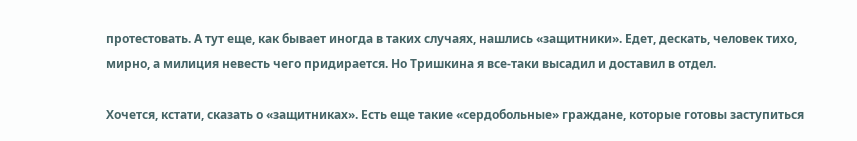протестовать. А тут еще, как бывает иногда в таких случаях, нашлись «защитники». Едет, дескать, человек тихо, мирно, а милиция невесть чего придирается. Но Тришкина я все-таки высадил и доставил в отдел.

Хочется, кстати, сказать о «защитниках». Есть еще такие «сердобольные» граждане, которые готовы заступиться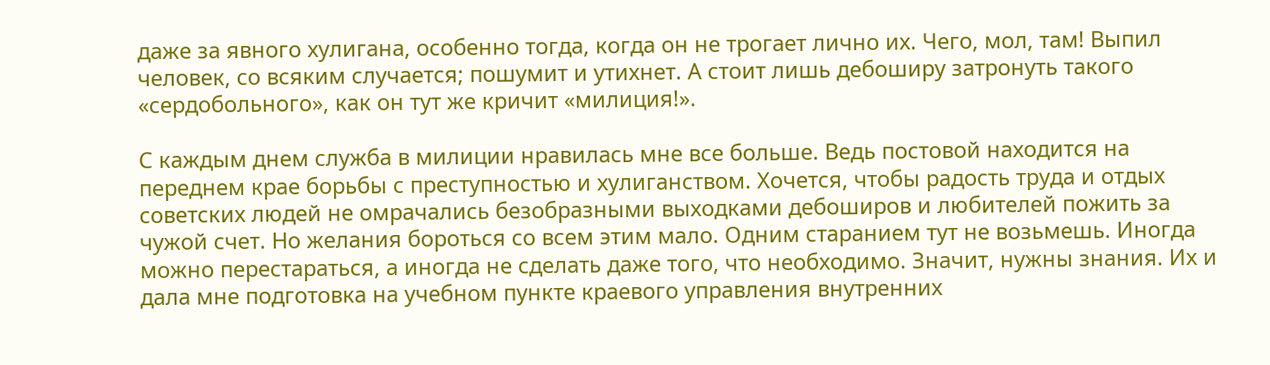даже за явного хулигана, особенно тогда, когда он не трогает лично их. Чего, мол, там! Выпил человек, со всяким случается; пошумит и утихнет. А стоит лишь дебоширу затронуть такого «сердобольного», как он тут же кричит «милиция!».

С каждым днем служба в милиции нравилась мне все больше. Ведь постовой находится на переднем крае борьбы с преступностью и хулиганством. Хочется, чтобы радость труда и отдых советских людей не омрачались безобразными выходками дебоширов и любителей пожить за чужой счет. Но желания бороться со всем этим мало. Одним старанием тут не возьмешь. Иногда можно перестараться, а иногда не сделать даже того, что необходимо. Значит, нужны знания. Их и дала мне подготовка на учебном пункте краевого управления внутренних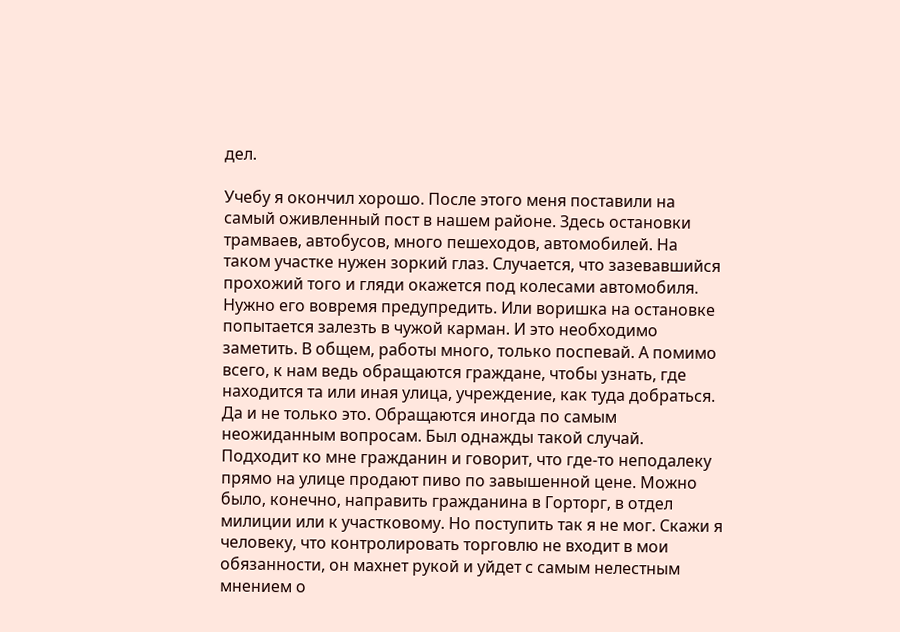дел.

Учебу я окончил хорошо. После этого меня поставили на самый оживленный пост в нашем районе. Здесь остановки трамваев, автобусов, много пешеходов, автомобилей. На таком участке нужен зоркий глаз. Случается, что зазевавшийся прохожий того и гляди окажется под колесами автомобиля. Нужно его вовремя предупредить. Или воришка на остановке попытается залезть в чужой карман. И это необходимо заметить. В общем, работы много, только поспевай. А помимо всего, к нам ведь обращаются граждане, чтобы узнать, где находится та или иная улица, учреждение, как туда добраться. Да и не только это. Обращаются иногда по самым неожиданным вопросам. Был однажды такой случай. Подходит ко мне гражданин и говорит, что где-то неподалеку прямо на улице продают пиво по завышенной цене. Можно было, конечно, направить гражданина в Горторг, в отдел милиции или к участковому. Но поступить так я не мог. Скажи я человеку, что контролировать торговлю не входит в мои обязанности, он махнет рукой и уйдет с самым нелестным мнением о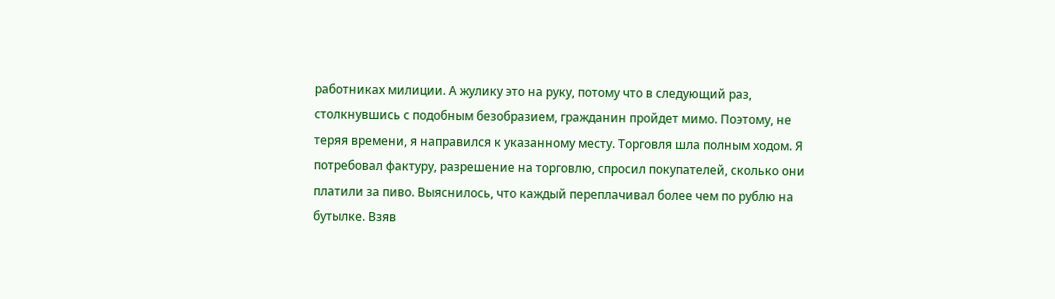работниках милиции. А жулику это на руку, потому что в следующий раз, столкнувшись с подобным безобразием, гражданин пройдет мимо. Поэтому, не теряя времени, я направился к указанному месту. Торговля шла полным ходом. Я потребовал фактуру, разрешение на торговлю, спросил покупателей, сколько они платили за пиво. Выяснилось, что каждый переплачивал более чем по рублю на бутылке. Взяв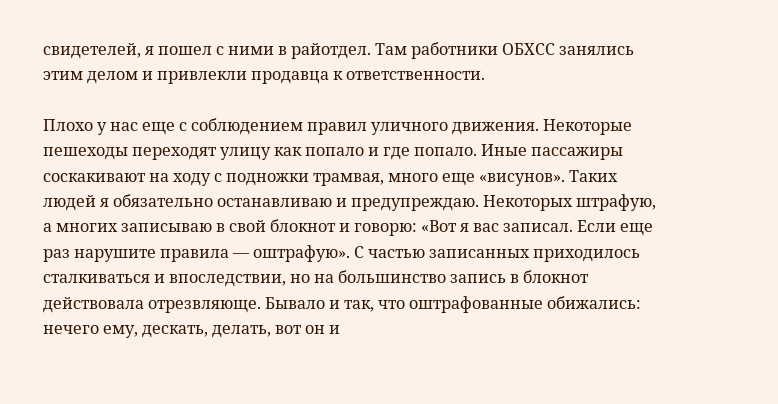свидетелей, я пошел с ними в райотдел. Там работники ОБХСС занялись этим делом и привлекли продавца к ответственности.

Плохо у нас еще с соблюдением правил уличного движения. Некоторые пешеходы переходят улицу как попало и где попало. Иные пассажиры соскакивают на ходу с подножки трамвая, много еще «висунов». Таких людей я обязательно останавливаю и предупреждаю. Некоторых штрафую, а многих записываю в свой блокнот и говорю: «Вот я вас записал. Если еще раз нарушите правила — оштрафую». С частью записанных приходилось сталкиваться и впоследствии, но на большинство запись в блокнот действовала отрезвляюще. Бывало и так, что оштрафованные обижались: нечего ему, дескать, делать, вот он и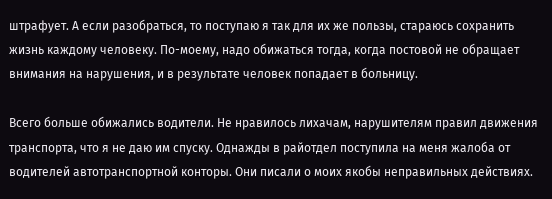штрафует. А если разобраться, то поступаю я так для их же пользы, стараюсь сохранить жизнь каждому человеку. По-моему, надо обижаться тогда, когда постовой не обращает внимания на нарушения, и в результате человек попадает в больницу.

Всего больше обижались водители. Не нравилось лихачам, нарушителям правил движения транспорта, что я не даю им спуску. Однажды в райотдел поступила на меня жалоба от водителей автотранспортной конторы. Они писали о моих якобы неправильных действиях.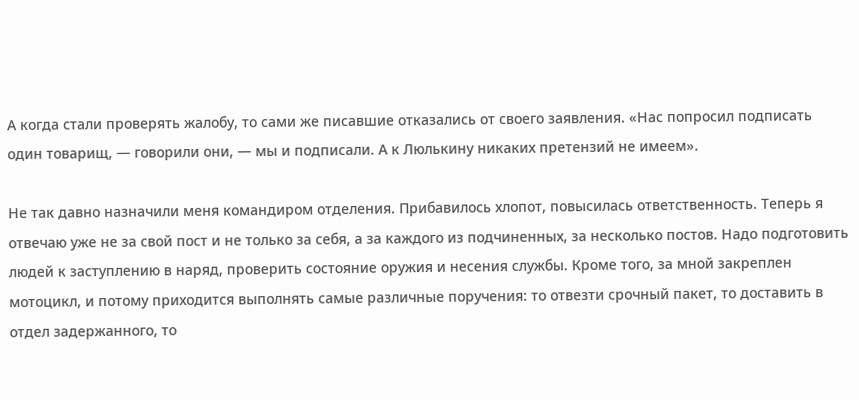А когда стали проверять жалобу, то сами же писавшие отказались от своего заявления. «Нас попросил подписать один товарищ, — говорили они, — мы и подписали. А к Люлькину никаких претензий не имеем».

Не так давно назначили меня командиром отделения. Прибавилось хлопот, повысилась ответственность. Теперь я отвечаю уже не за свой пост и не только за себя, а за каждого из подчиненных, за несколько постов. Надо подготовить людей к заступлению в наряд, проверить состояние оружия и несения службы. Кроме того, за мной закреплен мотоцикл, и потому приходится выполнять самые различные поручения: то отвезти срочный пакет, то доставить в отдел задержанного, то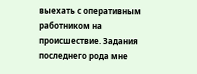выехать с оперативным работником на происшествие. Задания последнего рода мне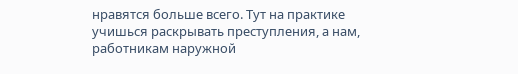нравятся больше всего. Тут на практике учишься раскрывать преступления, а нам, работникам наружной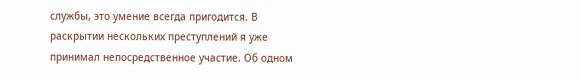службы, это умение всегда пригодится. В раскрытии нескольких преступлений я уже принимал непосредственное участие. Об одном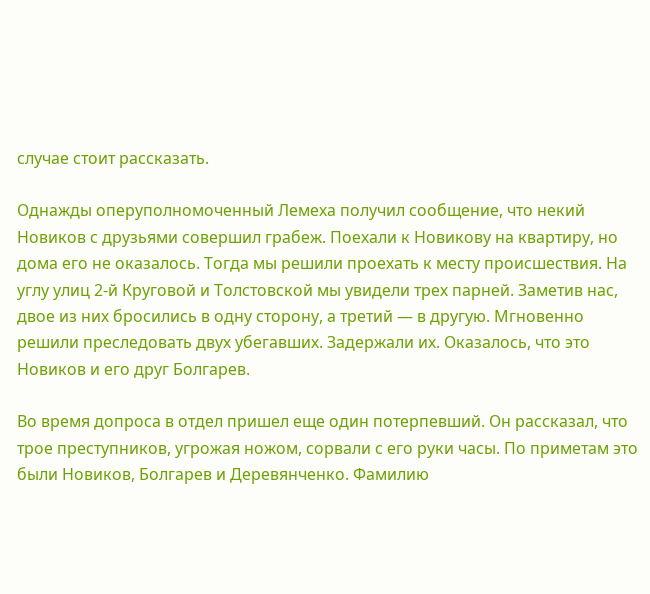случае стоит рассказать.

Однажды оперуполномоченный Лемеха получил сообщение, что некий Новиков с друзьями совершил грабеж. Поехали к Новикову на квартиру, но дома его не оказалось. Тогда мы решили проехать к месту происшествия. На углу улиц 2-й Круговой и Толстовской мы увидели трех парней. Заметив нас, двое из них бросились в одну сторону, а третий — в другую. Мгновенно решили преследовать двух убегавших. Задержали их. Оказалось, что это Новиков и его друг Болгарев.

Во время допроса в отдел пришел еще один потерпевший. Он рассказал, что трое преступников, угрожая ножом, сорвали с его руки часы. По приметам это были Новиков, Болгарев и Деревянченко. Фамилию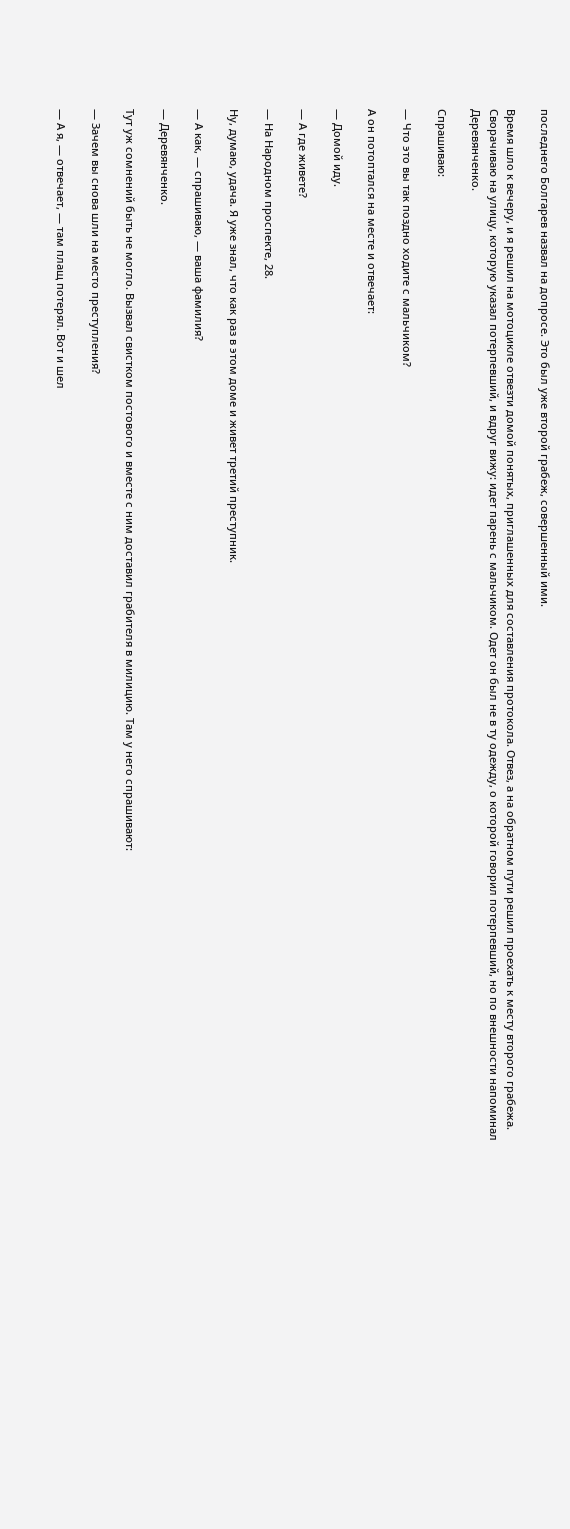последнего Болгарев назвал на допросе. Это был уже второй грабеж, совершенный ими.

Время шло к вечеру, и я решил на мотоцикле отвезти домой понятых, приглашенных для составления протокола. Отвез, а на обратном пути решил проехать к месту второго грабежа. Сворачиваю на улицу, которую указал потерпевший, и вдруг вижу: идет парень с мальчиком. Одет он был не в ту одежду, о которой говорил потерпевший, но по внешности напоминал Деревянченко.

Спрашиваю:

— Что это вы так поздно ходите с мальчиком?

А он потоптался на месте и отвечает:

— Домой иду.

— А где живете?

— На Народном проспекте, 28.

Ну, думаю, удача. Я уже знал, что как раз в этом доме и живет третий преступник.

— А как, — спрашиваю, — ваша фамилия?

— Деревянченко.

Тут уж сомнений быть не могло. Вызвал свистком постового и вместе с ним доставил грабителя в милицию. Там у него спрашивают:

— Зачем вы снова шли на место преступления?

— А я, — отвечает, — там плащ потерял. Вот и шел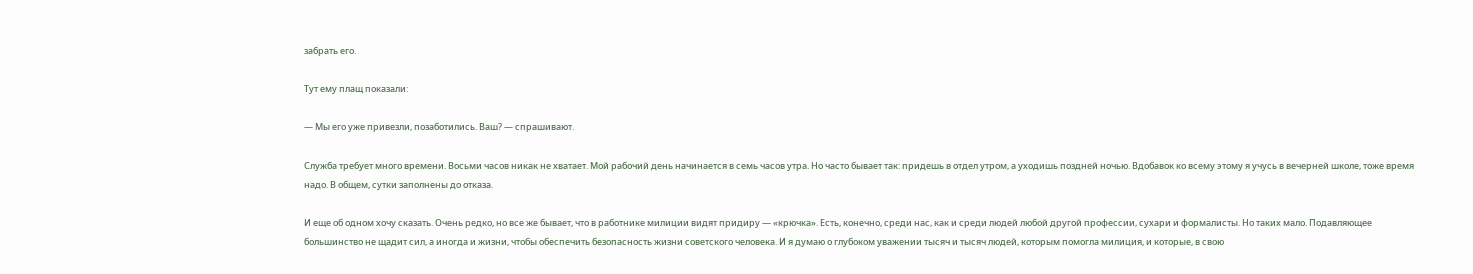забрать его.

Тут ему плащ показали:

— Мы его уже привезли, позаботились. Ваш? — спрашивают.

Служба требует много времени. Восьми часов никак не хватает. Мой рабочий день начинается в семь часов утра. Но часто бывает так: придешь в отдел утром, а уходишь поздней ночью. Вдобавок ко всему этому я учусь в вечерней школе, тоже время надо. В общем, сутки заполнены до отказа.

И еще об одном хочу сказать. Очень редко, но все же бывает, что в работнике милиции видят придиру — «крючка». Есть, конечно, среди нас, как и среди людей любой другой профессии, сухари и формалисты. Но таких мало. Подавляющее большинство не щадит сил, а иногда и жизни, чтобы обеспечить безопасность жизни советского человека. И я думаю о глубоком уважении тысяч и тысяч людей, которым помогла милиция, и которые, в свою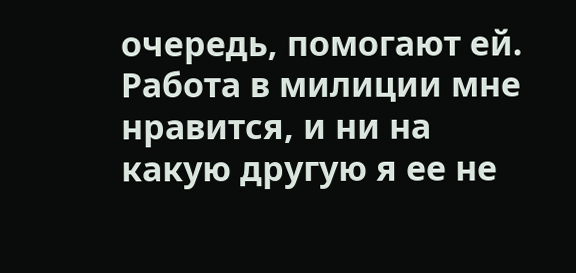очередь, помогают ей. Работа в милиции мне нравится, и ни на какую другую я ее не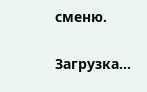сменю.

Загрузка...